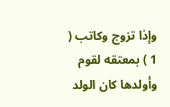وإذا تزوج وكاتب ( 1 ) بمعتقه لقوم وأولدها كان الولد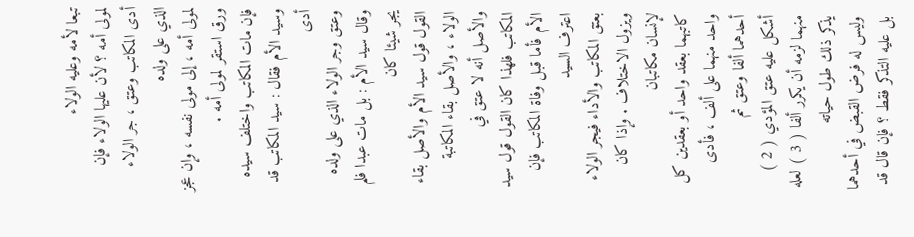تبعا لأمه وعليه الولاء
لمولى أمه ؟ لأن عليها الولاء فإن أدى المكاتب وعتق ، جر الولاء الذي على ولده
لمولى أمه ، إلى مولى نفسه ، وإن عجز ورق استقر لمولى أمه .
فإن مات المكاتب واختلف سيده وسيد الأم فقال : سيد المكاتب قد أدى
وعتق وجر الولاء الذي على ولده وقال سيد الأم : بل مات عبدا فلم يجر شيئا كان
القول قول سيد الأم والأصل بقاء الولاء ، والأصل بقاء المكاتبة والأصل أنه لا عتق في
المكاتب فلهذا كان القول قول سيد الأم فأما قبل وفاة المكاتب فإن اعترف السيد
بعتق المكاتب والأداء فيجر الولاء ويزول الاختلاف . وإذا كان لإنسان مكاتبان
كاتبهما بعقد واحد أو بعقدين كل واحد منهما على ألف ، فأدى أحدهما ألفا وعتق ثم
أشكل عليه عتق المؤدي ( 2 ) منهما لزمه أن يكرر ألفا ( 3 ) لعله يذكر ذلك طول حياته
وليس له فرض القبض في أحدهما بل عليه التذكر فقط ؟ فإن قال قد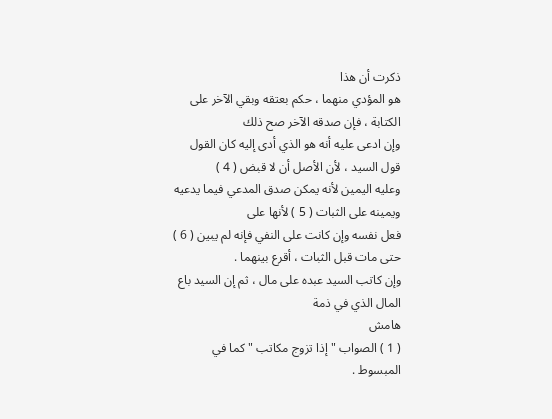ذكرت أن هذا
هو المؤدي منهما ، حكم بعتقه وبقي الآخر على الكتابة ، فإن صدقه الآخر صح ذلك
وإن ادعى عليه أنه هو الذي أدى إليه كان القول قول السيد ، لأن الأصل أن لا قبض ( 4 )
وعليه اليمين لأنه يمكن صدق المدعي فيما يدعيه ويمينه على الثبات ( 5 ) لأنها على
فعل نفسه وإن كانت على النفي فإنه لم يبين ( 6 ) حتى مات قبل الثبات ، أقرع بينهما .
وإن كاتب السيد عبده على مال ، ثم إن السيد باع المال الذي في ذمة
هامش
( 1 ) الصواب " إذا تزوج مكاتب " كما في المبسوط .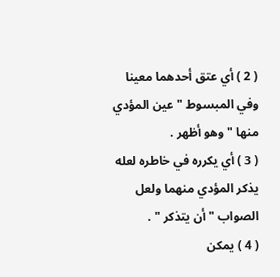( 2 ) أي عتق أحدهما معينا وفي المبسوط " عين المؤدي منها " وهو أظهر .
( 3 ) أي يكرره في خاطره لعله يذكر المؤدي منهما ولعل الصواب " أن يتذكر " .
( 4 ) يمكن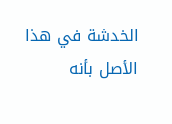الخدشة في هذا الأصل بأنه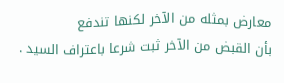معارض بمثله من الآخر لكنها تندفع
بأن القبض من الآخر ثبت شرعا باعتراف السيد .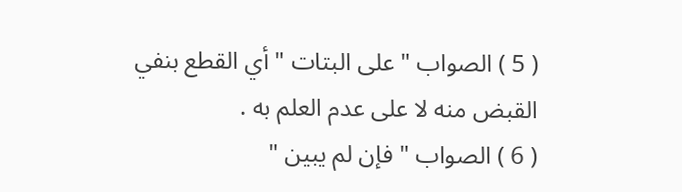( 5 ) الصواب " على البتات " أي القطع بنفي القبض منه لا على عدم العلم به .
( 6 ) الصواب " فإن لم يبين "